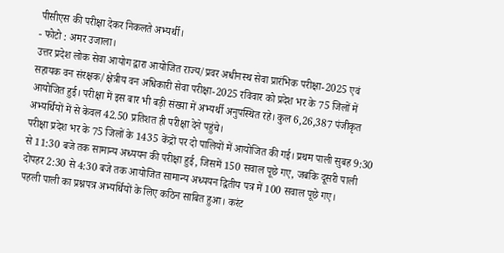पीसीएस की परीक्षा देकर निकलते अभ्यर्थी।
- फोटो : अमर उजाला।
उत्तर प्रदेश लोक सेवा आयोग द्वारा आयोजित राज्य/प्रवर अधीनस्थ सेवा प्रारंभिक परीक्षा-2025 एवं सहायक वन संरक्षक/क्षेत्रीय वन अधिकारी सेवा परीक्षा-2025 रविवार को प्रदेश भर के 75 जिलों में आयोजित हुई। परीक्षा में इस बार भी बड़ी संख्या में अभ्यर्थी अनुपस्थित रहे। कुल 6,26,387 पंजीकृत अभ्यर्थियों में से केवल 42.50 प्रतिशत ही परीक्षा देने पहुंचे।
परीक्षा प्रदेश भर के 75 जिलों के 1435 केंद्रों पर दो पालियों में आयोजित की गई। प्रथम पाली सुबह 9:30 से 11:30 बजे तक सामान्य अध्ययन की परीक्षा हुई, जिसमें 150 सवाल पूछे गए, जबकि दूसरी पाली दोपहर 2:30 से 4:30 बजे तक आयोजित सामान्य अध्ययन द्वितीय पत्र में 100 सवाल पूछे गए।
पहली पाली का प्रश्नपत्र अभ्यर्थियों के लिए कठिन साबित हुआ। करंट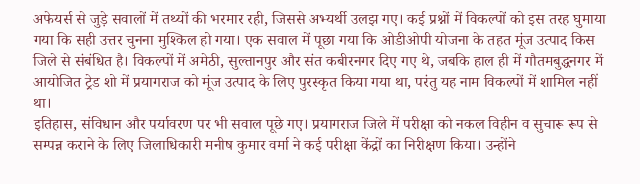अफेयर्स से जुड़े सवालों में तथ्यों की भरमार रही, जिससे अभ्यर्थी उलझ गए। कई प्रश्नों में विकल्पों को इस तरह घुमाया गया कि सही उत्तर चुनना मुश्किल हो गया। एक सवाल में पूछा गया कि ओडीओपी योजना के तहत मूंज उत्पाद किस जिले से संबंधित है। विकल्पों में अमेठी, सुल्तानपुर और संत कबीरनगर दिए गए थे, जबकि हाल ही में गौतमबुद्धनगर में आयोजित ट्रेड शो में प्रयागराज को मूंज उत्पाद के लिए पुरस्कृत किया गया था, परंतु यह नाम विकल्पों में शामिल नहीं था।
इतिहास, संविधान और पर्यावरण पर भी सवाल पूछे गए। प्रयागराज जिले में परीक्षा को नकल विहीन व सुचारू रूप से सम्पन्न कराने के लिए जिलाधिकारी मनीष कुमार वर्मा ने कई परीक्षा केंद्रों का निरीक्षण किया। उन्होंने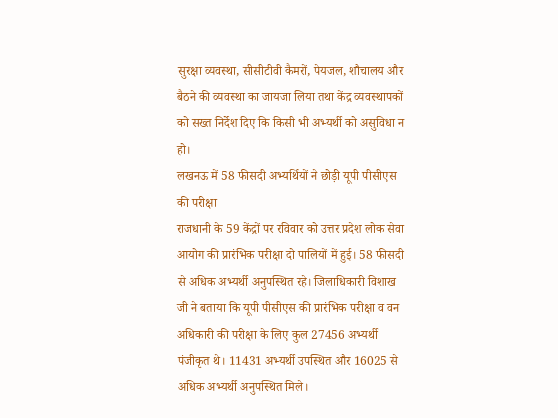सुरक्षा व्यवस्था, सीसीटीवी कैमरों, पेयजल, शौचालय और बैठने की व्यवस्था का जायजा लिया तथा केंद्र व्यवस्थापकों को सख्त निर्देश दिए कि किसी भी अभ्यर्थी को असुविधा न हो।
लखनऊ में 58 फीसदी अभ्यर्थियों ने छोड़ी यूपी पीसीएस की परीक्षा
राजधानी के 59 केंद्रों पर रविवार को उत्तर प्रदेश लोक सेवा आयोग की प्रारंभिक परीक्षा दो पालियों में हुई। 58 फीसदी से अधिक अभ्यर्थी अनुपस्थित रहे। जिलाधिकारी विशाख जी ने बताया कि यूपी पीसीएस की प्रारंभिक परीक्षा व वन अधिकारी की परीक्षा के लिए कुल 27456 अभ्यर्थी पंजीकृत थे। 11431 अभ्यर्थी उपस्थित और 16025 से अधिक अभ्यर्थी अनुपस्थित मिले।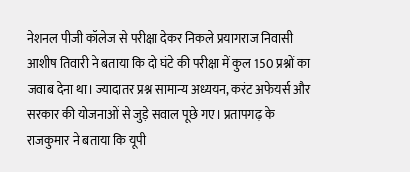नेशनल पीजी कॉलेज से परीक्षा देकर निकले प्रयागराज निवासी आशीष तिवारी ने बताया कि दो घंटे की परीक्षा में कुल 150 प्रश्नों का जवाब देना था। ज्यादातर प्रश्न सामान्य अध्ययन, करंट अफेयर्स और सरकार की योजनाओं से जुड़े सवाल पूछे गए। प्रतापगढ़ के राजकुमार ने बताया कि यूपी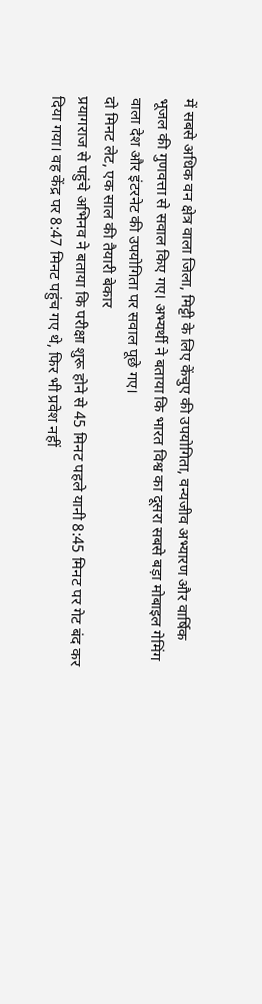में सबसे अधिक वन क्षेत्र वाला जिला, मिट्टी के लिए केंचुए की उपयोगिता, वन्यजीव अभ्यारण और वार्षिक भूजल की गुणवत्ता से सवाल किए गए। अभ्यर्थी ने बताया कि भारत विश्व का दूसरा सबसे बड़ा मोबाइल गेमिंग वाला देश और इंटरनेट की उपयोगिता पर सवाल पूछे गए।
दो मिनट लेट, एक साल की तैयारी बेकार
प्रयागराज से पहुंचे अभिनव ने बताया कि परीक्षा शुरू होने से 45 मिनट पहले यानी 8:45 मिनट पर गेट बंद कर दिया गया। वह केंद्र पर 8:47 मिनट पहुंच गए थे, फिर भी प्रवेश नहीं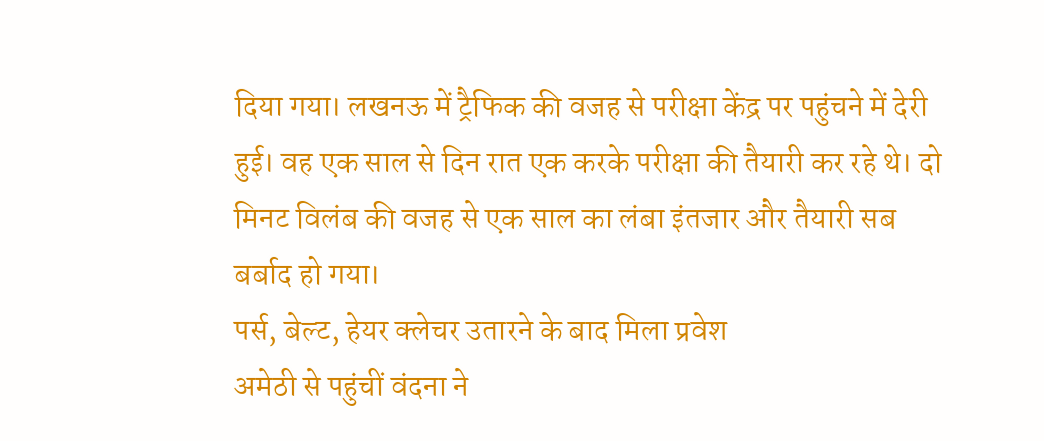दिया गया। लखनऊ में ट्रैफिक की वजह से परीक्षा केंद्र पर पहुंचने में देरी हुई। वह एक साल से दिन रात एक करके परीक्षा की तैयारी कर रहे थे। दो मिनट विलंब की वजह से एक साल का लंबा इंतजार और तैयारी सब बर्बाद हो गया।
पर्स, बेल्ट, हेयर क्लेचर उतारने के बाद मिला प्रवेश
अमेठी से पहुंचीं वंदना ने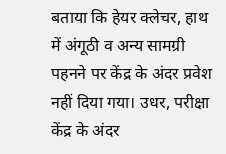बताया कि हेयर क्लेचर, हाथ में अंगूठी व अन्य सामग्री पहनने पर केंद्र के अंदर प्रवेश नहीं दिया गया। उधर, परीक्षा केंद्र के अंदर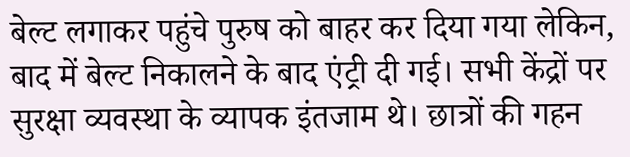बेल्ट लगाकर पहुंचे पुरुष को बाहर कर दिया गया लेकिन, बाद में बेल्ट निकालने के बाद एंट्री दी गई। सभी केंद्रों पर सुरक्षा व्यवस्था के व्यापक इंतजाम थे। छात्रों की गहन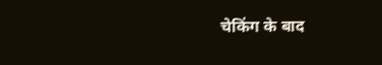चेकिंग के बाद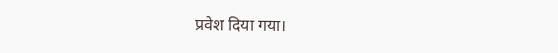प्रवेश दिया गया।